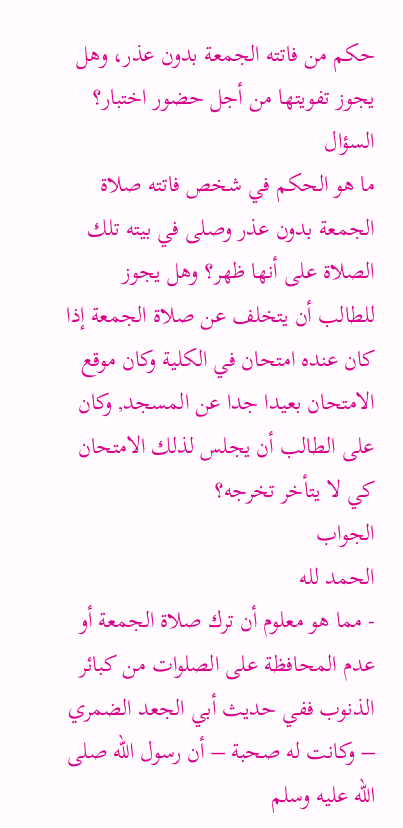حكم من فاتته الجمعة بدون عذر، وهل يجوز تفويتها من أجل حضور اختبار؟
السؤال
ما هو الحكم في شخص فاتته صلاة الجمعة بدون عذر وصلى في بيته تلك الصلاة على أنها ظهر؟ وهل يجوز للطالب أن يتخلف عن صلاة الجمعة إذا كان عنده امتحان في الكلية وكان موقع الامتحان بعيدا جدا عن المسجد, وكان على الطالب أن يجلس لذلك الامتحان كي لا يتأخر تخرجه؟
الجواب
الحمد لله
- مما هو معلوم أن ترك صلاة الجمعة أو عدم المحافظة على الصلوات من كبائر الذنوب ففي حديث أبي الجعد الضمري – وكانت له صحبة – أن رسول الله صلى الله عليه وسلم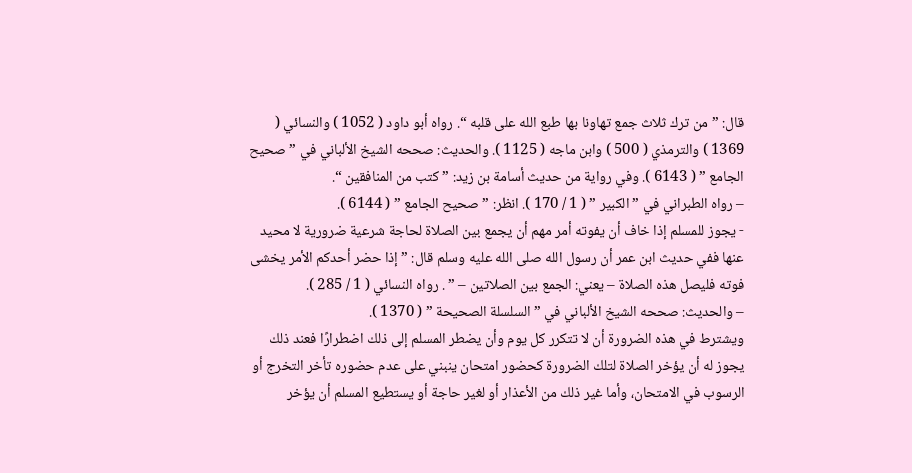قال: ” من ترك ثلاث جمع تهاونا بها طبع الله على قلبه “. رواه أبو داود ( 1052 ) والنسائي ( 1369 ) والترمذي ( 500 ) وابن ماجه ( 1125 ). والحديث: صححه الشيخ الألباني في ” صحيح الجامع ” ( 6143 ). وفي رواية من حديث أسامة بن زيد: ” كتب من المنافقين “.
– رواه الطبراني في ” الكبير ” ( 1 / 170 ). انظر: ” صحيح الجامع ” ( 6144 ).
- يجوز للمسلم إذا خاف أن يفوته أمر مهم أن يجمع بين الصلاة لحاجة شرعية ضرورية لا محيد عنها ففي حديث ابن عمر أن رسول الله صلى الله عليه وسلم قال: ” إذا حضر أحدكم الأمر يخشى فوته فليصل هذه الصلاة – يعني: الجمع بين الصلاتين – ” . رواه النسائي ( 1 / 285 ).
– والحديث: صححه الشيخ الألباني في ” السلسلة الصحيحة ” ( 1370 ).
ويشترط في هذه الضرورة أن لا تتكرر كل يوم وأن يضطر المسلم إلى ذلك اضطرارًا فعند ذلك يجوز له أن يؤخر الصلاة لتلك الضرورة كحضور امتحان ينبني على عدم حضوره تأخر التخرج أو الرسوب في الامتحان، وأما غير ذلك من الأعذار أو لغير حاجة أو يستطيع المسلم أن يؤخر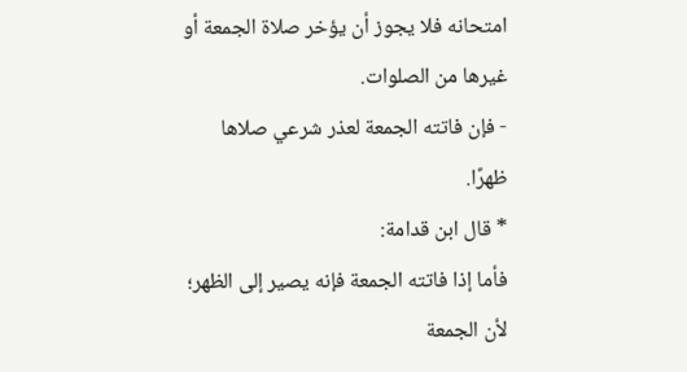امتحانه فلا يجوز أن يؤخر صلاة الجمعة أو غيرها من الصلوات.
- فإن فاتته الجمعة لعذر شرعي صلاها ظهرًا.
* قال ابن قدامة:
فأما إذا فاتته الجمعة فإنه يصير إلى الظهر؛ لأن الجمعة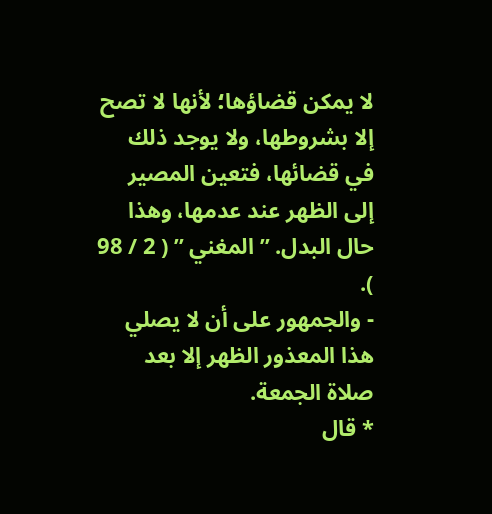لا يمكن قضاؤها؛ لأنها لا تصح إلا بشروطها، ولا يوجد ذلك في قضائها، فتعين المصير إلى الظهر عند عدمها، وهذا حال البدل. ” المغني ” ( 2 / 98 ).
- والجمهور على أن لا يصلي هذا المعذور الظهر إلا بعد صلاة الجمعة.
* قال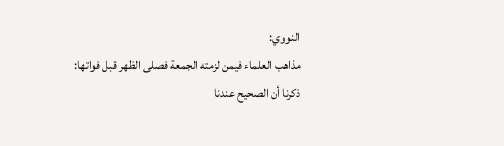النووي:
مذاهب العلماء فيمن لزمته الجمعة فصلى الظهر قبل فواتها:
ذكرنا أن الصحيح عندنا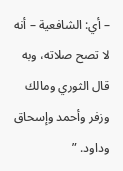– أي: الشافعية – أنه لا تصح صلاته، وبه قال الثوري ومالك وزفر وأحمد وإسحاق وداود. ”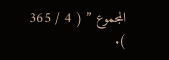المجموع ” ( 4 / 365 ).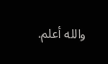والله أعلم.